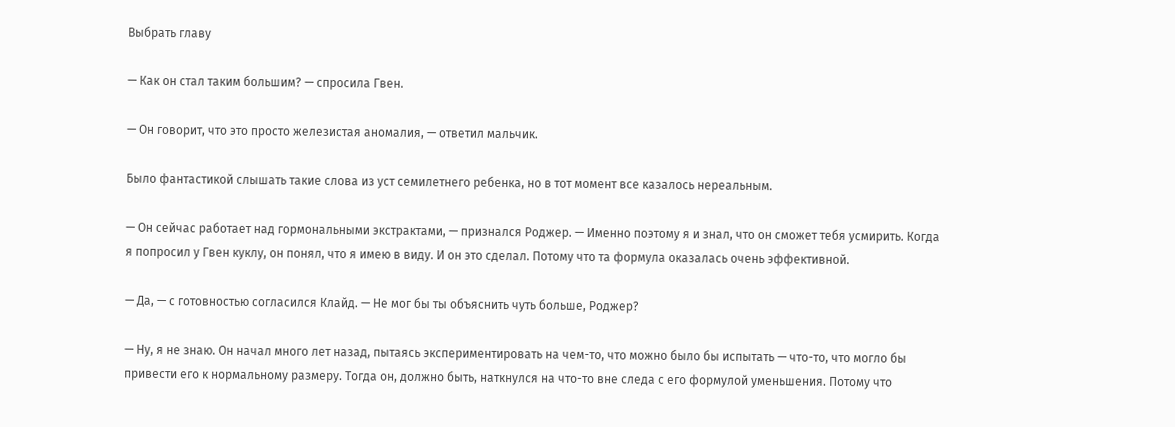Выбрать главу

— Как он стал таким большим? — спросила Гвен.

— Он говорит, что это просто железистая аномалия, — ответил мальчик.

Было фантастикой слышать такие слова из уст семилетнего ребенка, но в тот момент все казалось нереальным.

— Он сейчас работает над гормональными экстрактами, — признался Роджер. — Именно поэтому я и знал, что он сможет тебя усмирить. Когда я попросил у Гвен куклу, он понял, что я имею в виду. И он это сделал. Потому что та формула оказалась очень эффективной.

— Да, — с готовностью согласился Клайд. — Не мог бы ты объяснить чуть больше, Роджер?

— Ну, я не знаю. Он начал много лет назад, пытаясь экспериментировать на чем-то, что можно было бы испытать — что-то, что могло бы привести его к нормальному размеру. Тогда он, должно быть, наткнулся на что-то вне следа с его формулой уменьшения. Потому что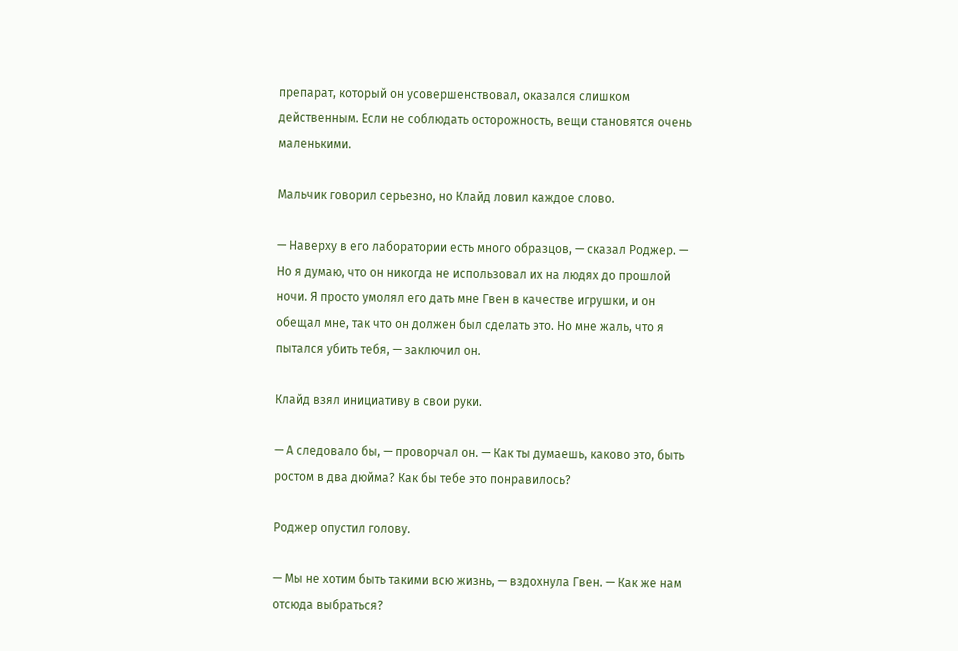препарат, который он усовершенствовал, оказался слишком действенным. Если не соблюдать осторожность, вещи становятся очень маленькими.

Мальчик говорил серьезно, но Клайд ловил каждое слово.

— Наверху в его лаборатории есть много образцов, — сказал Роджер. — Но я думаю, что он никогда не использовал их на людях до прошлой ночи. Я просто умолял его дать мне Гвен в качестве игрушки, и он обещал мне, так что он должен был сделать это. Но мне жаль, что я пытался убить тебя, — заключил он.

Клайд взял инициативу в свои руки.

— А следовало бы, — проворчал он. — Как ты думаешь, каково это, быть ростом в два дюйма? Как бы тебе это понравилось?

Роджер опустил голову.

— Мы не хотим быть такими всю жизнь, — вздохнула Гвен. — Как же нам отсюда выбраться?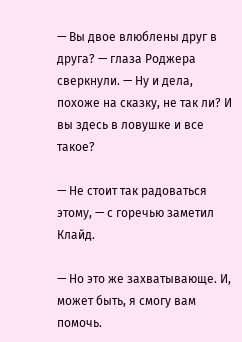— Вы двое влюблены друг в друга? — глаза Роджера сверкнули. — Ну и дела, похоже на сказку, не так ли? И вы здесь в ловушке и все такое?

— Не стоит так радоваться этому, — с горечью заметил Клайд.

— Но это же захватывающе. И, может быть, я смогу вам помочь.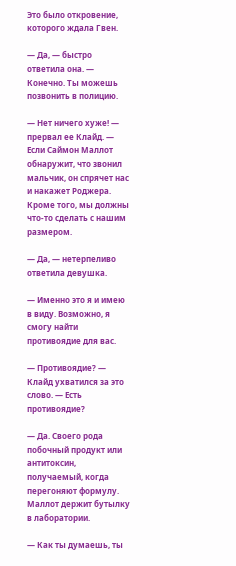Это было откровение, которого ждала Гвен.

— Да, — быстро ответила она. — Конечно. Ты можешь позвонить в полицию.

— Нет ничего хуже! — прервал ее Клайд. — Если Саймон Маллот обнаружит, что звонил мальчик, он спрячет нас и накажет Роджера. Кроме того, мы должны что-то сделать с нашим размером.

— Да, — нетерпеливо ответила девушка.

— Именно это я и имею в виду. Возможно, я смогу найти противоядие для вас.

— Противоядие? — Клайд ухватился за это слово. — Есть противоядие?

— Да. Своего рода побочный продукт или антитоксин, получаемый, когда перегоняют формулу. Маллот держит бутылку в лаборатории.

— Как ты думаешь, ты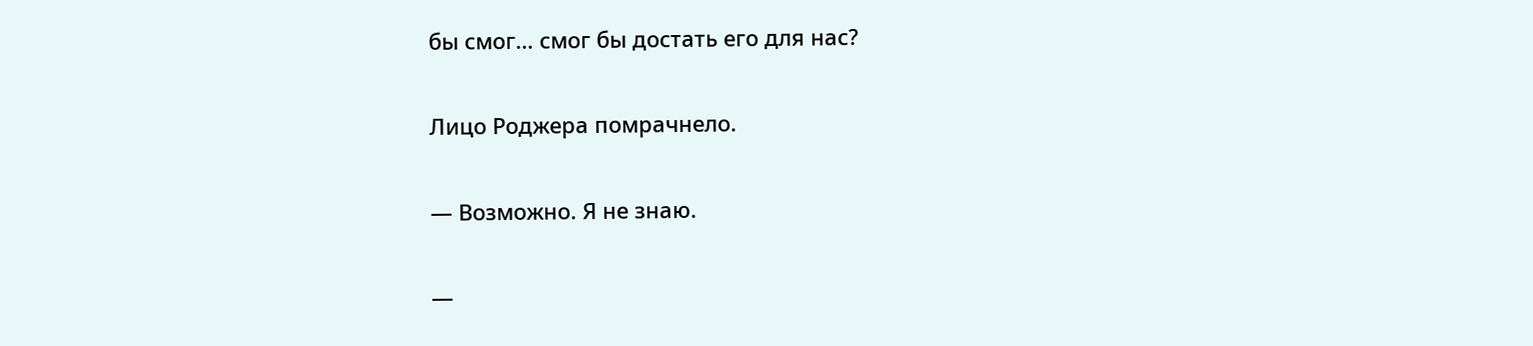бы смог… смог бы достать его для нас?

Лицо Роджера помрачнело.

— Возможно. Я не знаю.

—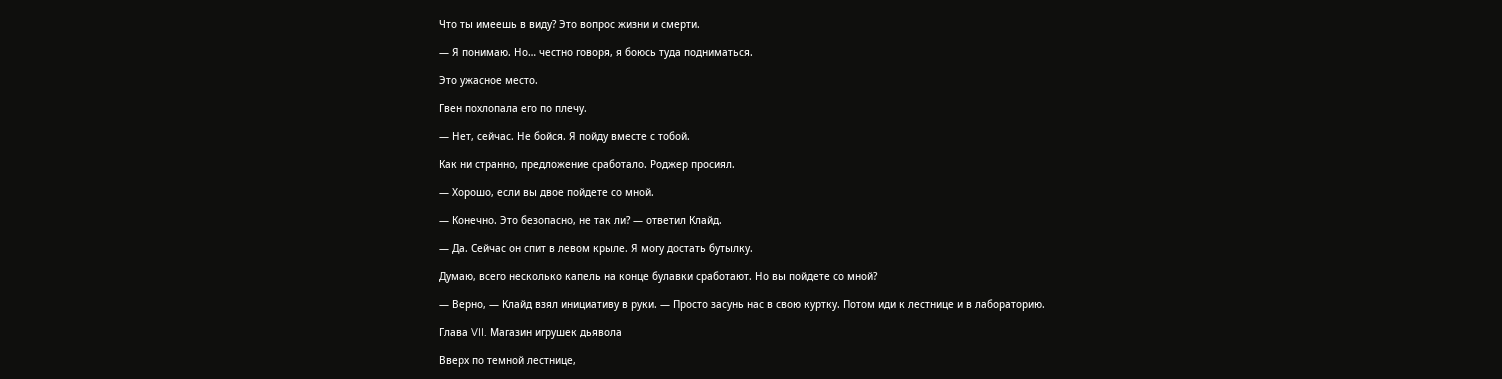Что ты имеешь в виду? Это вопрос жизни и смерти.

— Я понимаю. Но… честно говоря, я боюсь туда подниматься.

Это ужасное место.

Гвен похлопала его по плечу.

— Нет, сейчас. Не бойся. Я пойду вместе с тобой.

Как ни странно, предложение сработало. Роджер просиял.

— Хорошо, если вы двое пойдете со мной.

— Конечно. Это безопасно, не так ли? — ответил Клайд.

— Да. Сейчас он спит в левом крыле. Я могу достать бутылку.

Думаю, всего несколько капель на конце булавки сработают. Но вы пойдете со мной?

— Верно, — Клайд взял инициативу в руки. — Просто засунь нас в свою куртку. Потом иди к лестнице и в лабораторию.

Глава VII. Магазин игрушек дьявола

Вверх по темной лестнице,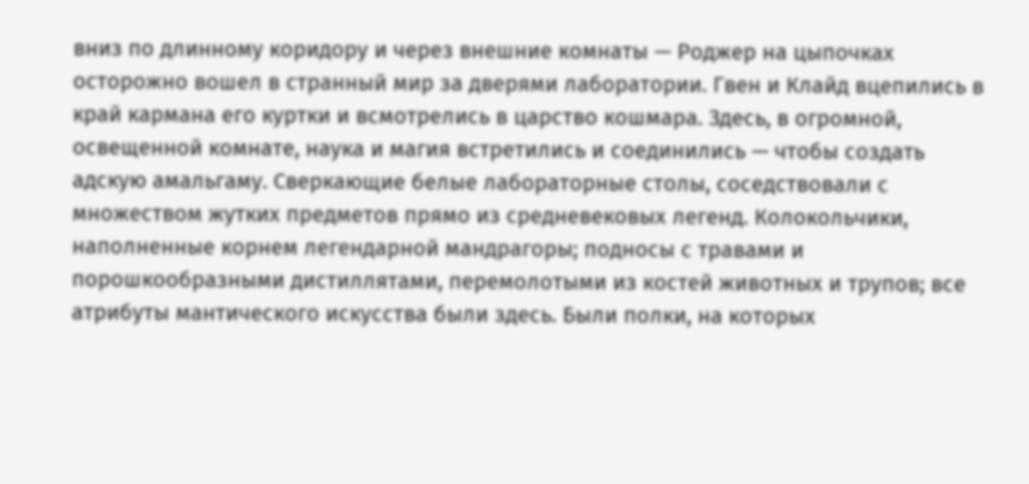вниз по длинному коридору и через внешние комнаты — Роджер на цыпочках осторожно вошел в странный мир за дверями лаборатории. Гвен и Клайд вцепились в край кармана его куртки и всмотрелись в царство кошмара. Здесь, в огромной, освещенной комнате, наука и магия встретились и соединились — чтобы создать адскую амальгаму. Сверкающие белые лабораторные столы, соседствовали с множеством жутких предметов прямо из средневековых легенд. Колокольчики, наполненные корнем легендарной мандрагоры; подносы с травами и порошкообразными дистиллятами, перемолотыми из костей животных и трупов; все атрибуты мантического искусства были здесь. Были полки, на которых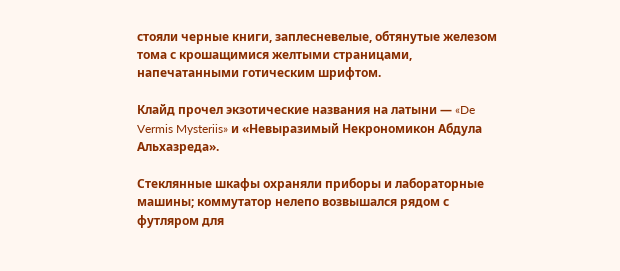стояли черные книги, заплесневелые, обтянутые железом тома с крошащимися желтыми страницами, напечатанными готическим шрифтом.

Клайд прочел экзотические названия на латыни — «De Vermis Mysteriis» и «Невыразимый Некрономикон Абдула Альхазреда».

Стеклянные шкафы охраняли приборы и лабораторные машины; коммутатор нелепо возвышался рядом с футляром для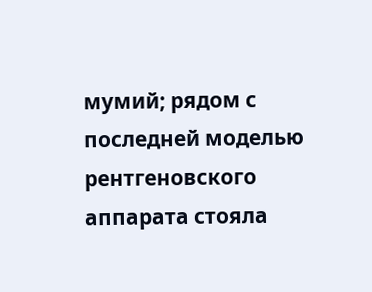мумий; рядом с последней моделью рентгеновского аппарата стояла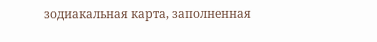зодиакальная карта, заполненная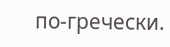по-гречески.